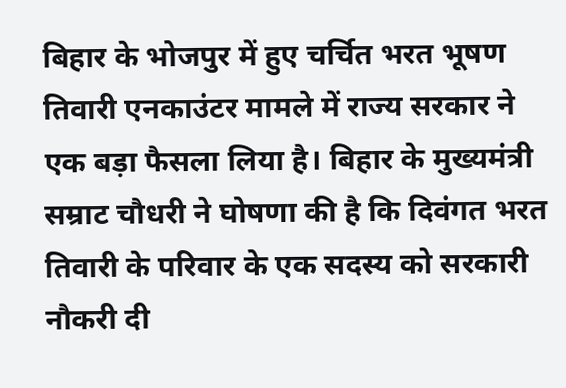बिहार के भोजपुर में हुए चर्चित भरत भूषण तिवारी एनकाउंटर मामले में राज्य सरकार ने एक बड़ा फैसला लिया है। बिहार के मुख्यमंत्री सम्राट चौधरी ने घोषणा की है कि दिवंगत भरत तिवारी के परिवार के एक सदस्य को सरकारी नौकरी दी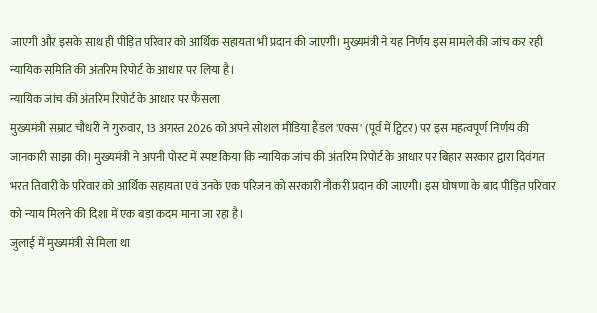जाएगी और इसके साथ ही पीड़ित परिवार को आर्थिक सहायता भी प्रदान की जाएगी। मुख्यमंत्री ने यह निर्णय इस मामले की जांच कर रही न्यायिक समिति की अंतरिम रिपोर्ट के आधार पर लिया है।
न्यायिक जांच की अंतरिम रिपोर्ट के आधार पर फैसला
मुख्यमंत्री सम्राट चौधरी ने गुरुवार, 13 अगस्त 2026 को अपने सोशल मीडिया हैंडल 'एक्स' (पूर्व में ट्विटर) पर इस महत्वपूर्ण निर्णय की जानकारी साझा की। मुख्यमंत्री ने अपनी पोस्ट में स्पष्ट किया कि न्यायिक जांच की अंतरिम रिपोर्ट के आधार पर बिहार सरकार द्वारा दिवंगत भरत तिवारी के परिवार को आर्थिक सहायता एवं उनके एक परिजन को सरकारी नौकरी प्रदान की जाएगी। इस घोषणा के बाद पीड़ित परिवार को न्याय मिलने की दिशा में एक बड़ा कदम माना जा रहा है।
जुलाई में मुख्यमंत्री से मिला था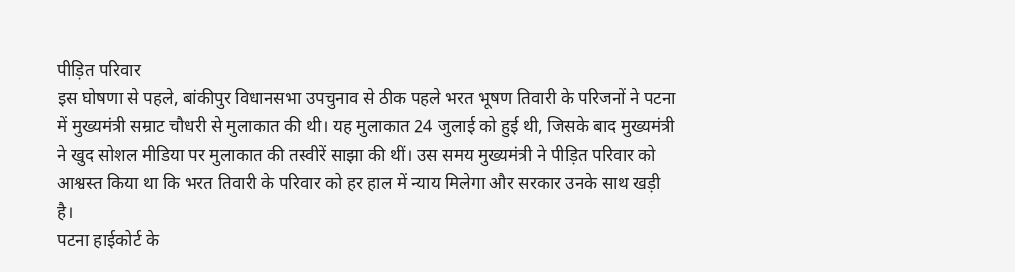पीड़ित परिवार
इस घोषणा से पहले, बांकीपुर विधानसभा उपचुनाव से ठीक पहले भरत भूषण तिवारी के परिजनों ने पटना में मुख्यमंत्री सम्राट चौधरी से मुलाकात की थी। यह मुलाकात 24 जुलाई को हुई थी, जिसके बाद मुख्यमंत्री ने खुद सोशल मीडिया पर मुलाकात की तस्वीरें साझा की थीं। उस समय मुख्यमंत्री ने पीड़ित परिवार को आश्वस्त किया था कि भरत तिवारी के परिवार को हर हाल में न्याय मिलेगा और सरकार उनके साथ खड़ी है।
पटना हाईकोर्ट के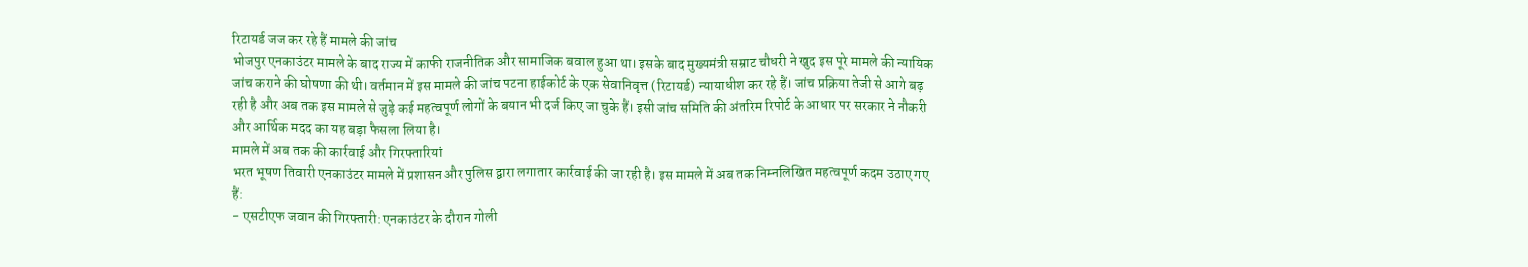रिटायर्ड जज कर रहे हैं मामले की जांच
भोजपुर एनकाउंटर मामले के बाद राज्य में काफी राजनीतिक और सामाजिक बवाल हुआ था। इसके बाद मुख्यमंत्री सम्राट चौधरी ने खुद इस पूरे मामले की न्यायिक जांच कराने की घोषणा की थी। वर्तमान में इस मामले की जांच पटना हाईकोर्ट के एक सेवानिवृत्त (रिटायर्ड) न्यायाधीश कर रहे हैं। जांच प्रक्रिया तेजी से आगे बढ़ रही है और अब तक इस मामले से जुड़े कई महत्वपूर्ण लोगों के बयान भी दर्ज किए जा चुके हैं। इसी जांच समिति की अंतरिम रिपोर्ट के आधार पर सरकार ने नौकरी और आर्थिक मदद का यह बड़ा फैसला लिया है।
मामले में अब तक की कार्रवाई और गिरफ्तारियां
भरत भूषण तिवारी एनकाउंटर मामले में प्रशासन और पुलिस द्वारा लगातार कार्रवाई की जा रही है। इस मामले में अब तक निम्नलिखित महत्वपूर्ण कदम उठाए गए हैं:
- एसटीएफ जवान की गिरफ्तारी: एनकाउंटर के दौरान गोली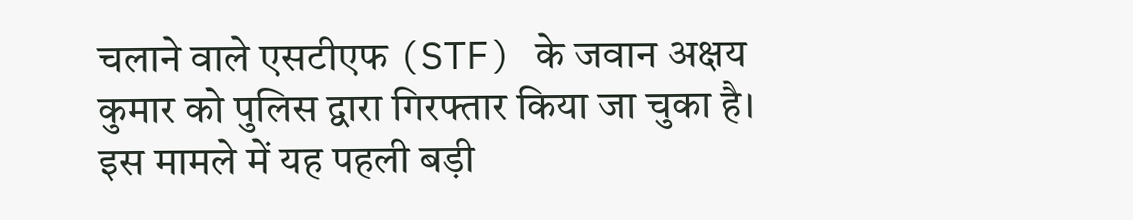चलाने वाले एसटीएफ (STF) के जवान अक्षय कुमार को पुलिस द्वारा गिरफ्तार किया जा चुका है। इस मामले में यह पहली बड़ी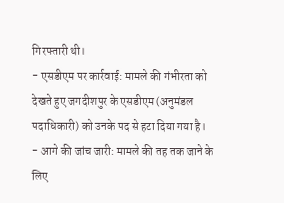गिरफ्तारी थी।
- एसडीएम पर कार्रवाई: मामले की गंभीरता को देखते हुए जगदीशपुर के एसडीएम (अनुमंडल पदाधिकारी) को उनके पद से हटा दिया गया है।
- आगे की जांच जारी: मामले की तह तक जाने के लिए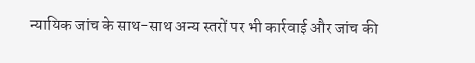न्यायिक जांच के साथ-साथ अन्य स्तरों पर भी कार्रवाई और जांच की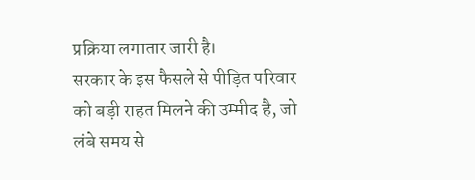प्रक्रिया लगातार जारी है।
सरकार के इस फैसले से पीड़ित परिवार को बड़ी राहत मिलने की उम्मीद है, जो लंबे समय से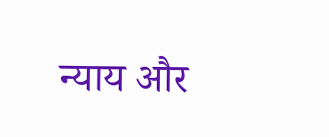न्याय और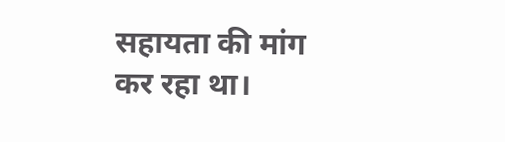सहायता की मांग कर रहा था।